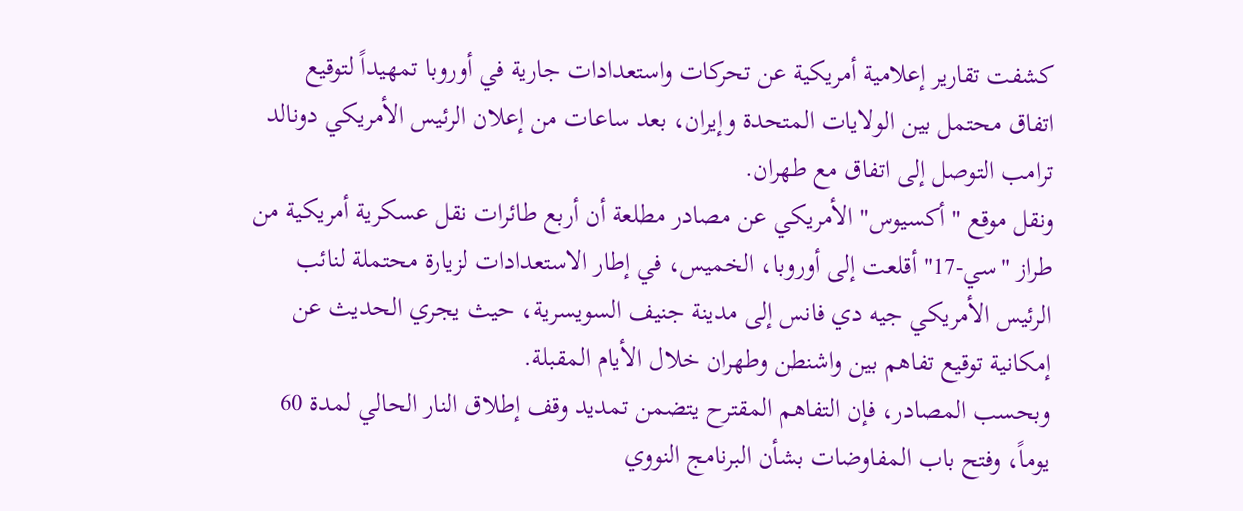كشفت تقارير إعلامية أمريكية عن تحركات واستعدادات جارية في أوروبا تمهيداً لتوقيع اتفاق محتمل بين الولايات المتحدة وإيران، بعد ساعات من إعلان الرئيس الأمريكي دونالد ترامب التوصل إلى اتفاق مع طهران.
ونقل موقع "أكسيوس" الأمريكي عن مصادر مطلعة أن أربع طائرات نقل عسكرية أمريكية من طراز "سي-17" أقلعت إلى أوروبا، الخميس، في إطار الاستعدادات لزيارة محتملة لنائب الرئيس الأمريكي جيه دي فانس إلى مدينة جنيف السويسرية، حيث يجري الحديث عن إمكانية توقيع تفاهم بين واشنطن وطهران خلال الأيام المقبلة.
وبحسب المصادر، فإن التفاهم المقترح يتضمن تمديد وقف إطلاق النار الحالي لمدة 60 يوماً، وفتح باب المفاوضات بشأن البرنامج النووي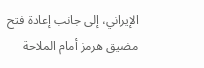الإيراني، إلى جانب إعادة فتح مضيق هرمز أمام الملاحة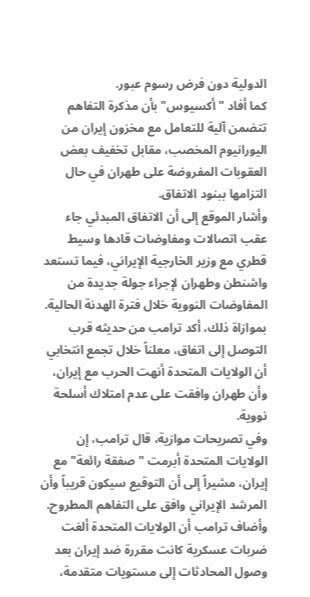الدولية دون فرض رسوم عبور.
كما أفاد "أكسيوس" بأن مذكرة التفاهم تتضمن آلية للتعامل مع مخزون إيران من اليورانيوم المخصب، مقابل تخفيف بعض العقوبات المفروضة على طهران في حال التزامها ببنود الاتفاق.
وأشار الموقع إلى أن الاتفاق المبدئي جاء عقب اتصالات ومفاوضات قادها وسيط قطري مع وزير الخارجية الإيراني، فيما تستعد واشنطن وطهران لإجراء جولة جديدة من المفاوضات النووية خلال فترة الهدنة الحالية.
بموازاة ذلك، أكد ترامب من حديثه قرب التوصل إلى اتفاق، معلناً خلال تجمع انتخابي أن الولايات المتحدة أنهت الحرب مع إيران، وأن طهران وافقت على عدم امتلاك أسلحة نووية.
وفي تصريحات موازية، قال ترامب، إن الولايات المتحدة أبرمت "صفقة رائعة" مع إيران، مشيراً إلى أن التوقيع سيكون قريباً وأن المرشد الإيراني وافق على التفاهم المطروح.
وأضاف ترامب أن الولايات المتحدة ألغت ضربات عسكرية كانت مقررة ضد إيران بعد وصول المحادثات إلى مستويات متقدمة،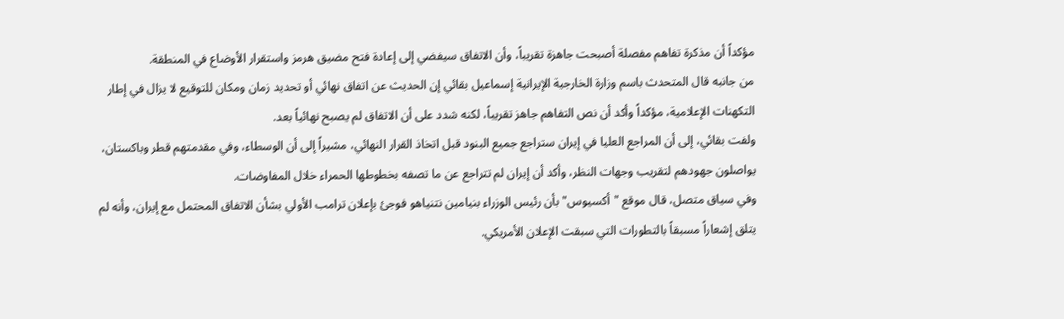مؤكداً أن مذكرة تفاهم مفصلة أصبحت جاهزة تقريباً، وأن الاتفاق سيفضي إلى إعادة فتح مضيق هرمز واستقرار الأوضاع في المنطقة.
من جانبه قال المتحدث باسم وزارة الخارجية الإيرانية إسماعيل بقائي إن الحديث عن اتفاق نهائي أو تحديد زمان ومكان للتوقيع لا يزال في إطار التكهنات الإعلامية، مؤكداً وأكد أن نص التفاهم جاهز تقريباً، لكنه شدد على أن الاتفاق لم يصبح نهائياً بعد.
ولفت بقائي، إلى أن المراجع العليا في إيران ستراجع جميع البنود قبل اتخاذ القرار النهائي، مشيراً إلى أن الوسطاء، وفي مقدمتهم قطر وباكستان، يواصلون جهودهم لتقريب وجهات النظر، وأكد أن إيران لم تتراجع عن ما تصفه بخطوطها الحمراء خلال المفاوضات.
وفي سياق متصل، قال موقع "أكسيوس" بأن رئيس الوزراء بنيامين نتنياهو فوجئ بإعلان ترامب الأولي بشأن الاتفاق المحتمل مع إيران، وأنه لم يتلق إشعاراً مسبقاً بالتطورات التي سبقت الإعلان الأمريكي.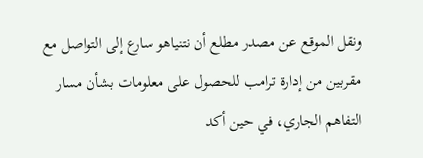ونقل الموقع عن مصدر مطلع أن نتنياهو سارع إلى التواصل مع مقربين من إدارة ترامب للحصول على معلومات بشأن مسار التفاهم الجاري، في حين أكد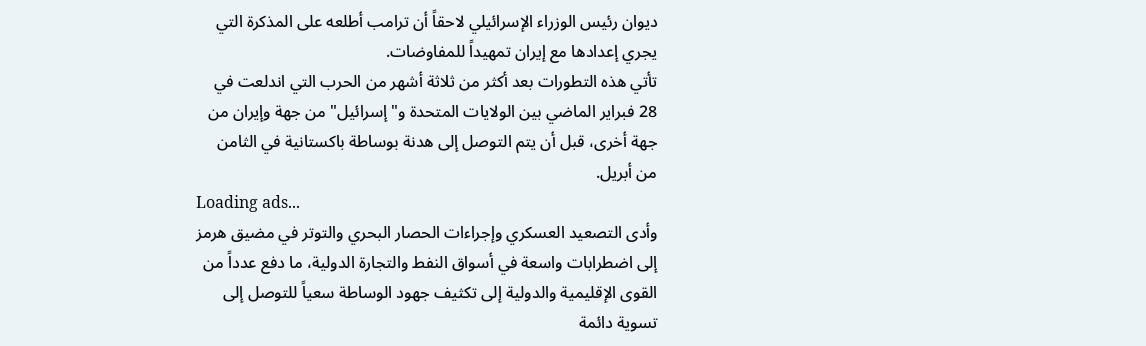ديوان رئيس الوزراء الإسرائيلي لاحقاً أن ترامب أطلعه على المذكرة التي يجري إعدادها مع إيران تمهيداً للمفاوضات.
تأتي هذه التطورات بعد أكثر من ثلاثة أشهر من الحرب التي اندلعت في 28 فبراير الماضي بين الولايات المتحدة و"إسرائيل" من جهة وإيران من جهة أخرى، قبل أن يتم التوصل إلى هدنة بوساطة باكستانية في الثامن من أبريل.
Loading ads...
وأدى التصعيد العسكري وإجراءات الحصار البحري والتوتر في مضيق هرمز إلى اضطرابات واسعة في أسواق النفط والتجارة الدولية، ما دفع عدداً من القوى الإقليمية والدولية إلى تكثيف جهود الوساطة سعياً للتوصل إلى تسوية دائمة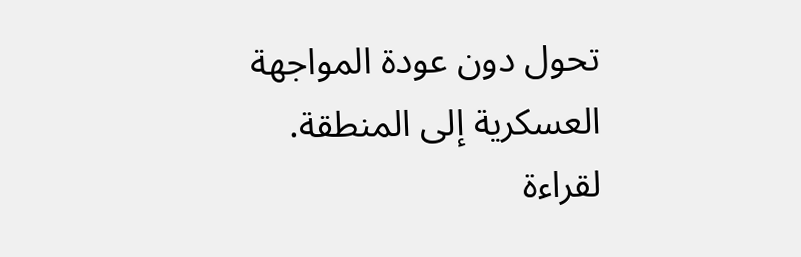تحول دون عودة المواجهة العسكرية إلى المنطقة.
لقراءة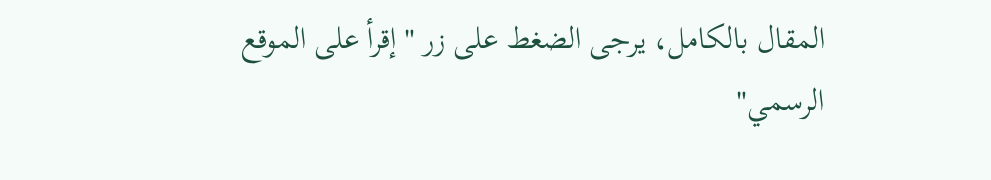المقال بالكامل، يرجى الضغط على زر "إقرأ على الموقع الرسمي"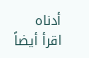أدناه
اقرأ أيضاً